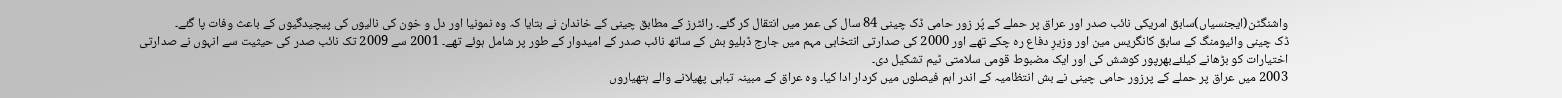واشنگٹن(ایجنسیاں)سابق امریکی نائب صدر اور عراق پر حملے کے پُر زور حامی ڈک چینی 84 سال کی عمر میں انتقال کر گئے۔ رائٹرز کے مطابق چینی کے خاندان نے بتایا کہ وہ نمونیا اور دل و خون کی نالیوں کی پیچیدگیوں کے باعث وفات پا گئے۔
ڈک چینی وائیومنگ کے سابق کانگریس مین اور وزیرِ دفاع رہ چکے تھے اور 2000 کی صدارتی انتخابی مہم میں جارج ڈبلیو بش کے ساتھ نائب صدر کے امیدوار کے طور پر شامل ہوئے تھے۔ 2001 سے 2009 تک نائب صدر کی حیثیت سے انہوں نے صدارتی اختیارات کو بڑھانے کیلئےبھرپور کوشش کی اور ایک مضبوط قومی سلامتی ٹیم تشکیل دی۔
2003 میں عراق پر حملے کے پرزور حامی چینی نے بش انتظامیہ کے اندر اہم فیصلوں میں کردار ادا کیا۔ وہ عراق کے مبینہ تباہی پھیلانے والے ہتھیاروں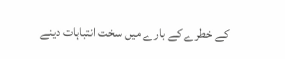کے خطرے کے بارے میں سخت انتباہات دینے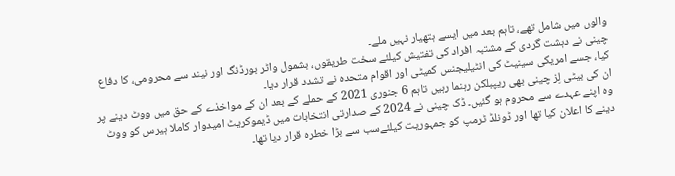والوں میں شامل تھے، تاہم بعد میں ایسے ہتھیار نہیں ملے۔
چینی نے دہشت گردی کے مشتبہ افراد کی تفتیش کیلئے سخت طریقوں، بشمول واٹر بورڈنگ اور نیند سے محرومی، کا دفاع کیا، جسے امریکی سینیٹ کی انٹیلیجنس کمیٹی اور اقوام متحدہ نے تشدد قرار دیا۔
ان کی بیٹی لِز چینی بھی ریپبلکن رہنما رہیں تاہم 6 جنوری 2021 کے حملے کے بعد ان کے مواخذے کے حق میں ووٹ دینے پر وہ اپنے عہدے سے محروم ہو گئیں۔ ڈک چینی نے 2024 کے صدارتی انتخابات میں ڈیموکریٹ امیدوار کاملا ہیرس کو ووٹ دینے کا اعلان کیا تھا اور ڈونلڈ ٹرمپ کو جمہوریت کیلئےسب سے بڑا خطرہ قرار دیا تھا۔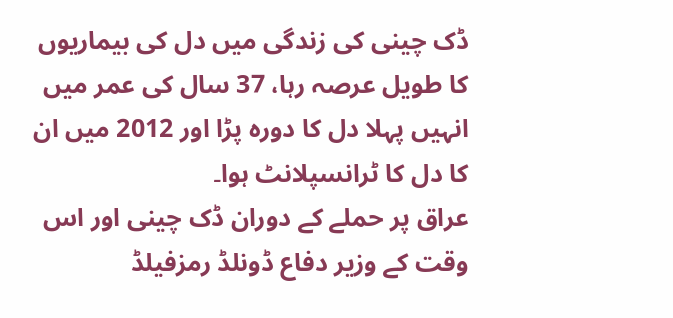ڈک چینی کی زندگی میں دل کی بیماریوں کا طویل عرصہ رہا، 37 سال کی عمر میں انہیں پہلا دل کا دورہ پڑا اور 2012 میں ان کا دل کا ٹرانسپلانٹ ہوا۔
عراق پر حملے کے دوران ڈک چینی اور اس وقت کے وزیر دفاع ڈونلڈ رمزفیلڈ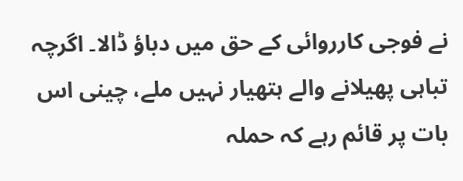نے فوجی کارروائی کے حق میں دباؤ ڈالا۔ اگرچہ تباہی پھیلانے والے ہتھیار نہیں ملے، چینی اس بات پر قائم رہے کہ حملہ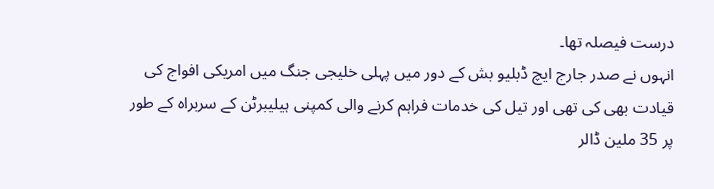درست فیصلہ تھا۔
انہوں نے صدر جارج ایچ ڈبلیو بش کے دور میں پہلی خلیجی جنگ میں امریکی افواج کی قیادت بھی کی تھی اور تیل کی خدمات فراہم کرنے والی کمپنی ہیلیبرٹن کے سربراہ کے طور پر 35 ملین ڈالر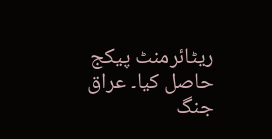ریٹائرمنٹ پیکج حاصل کیا۔ عراق جنگ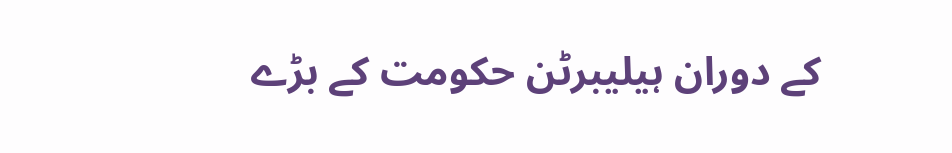کے دوران ہیلیبرٹن حکومت کے بڑے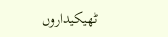ٹھیکیداروں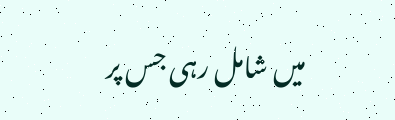میں شامل رہی جس پر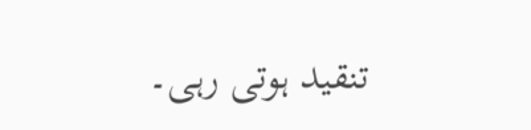تنقید ہوتی رہی۔